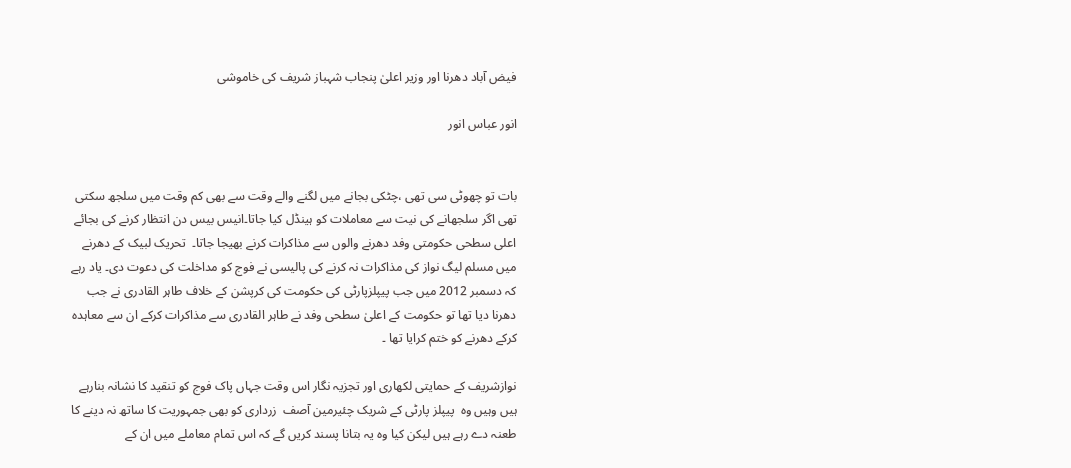فیض آباد دھرنا اور وزیر اعلیٰ پنجاب شہباز شریف کی خاموشی

انور عباس انور


بات تو چھوٹی سی تھی ،چٹکی بجانے میں لگنے والے وقت سے بھی کم وقت میں سلجھ سکتی تھی اگر سلجھانے کی نیت سے معاملات کو ہینڈل کیا جاتا۔انیس بیس دن انتظار کرنے کی بجائے اعلی سطحی حکومتی وفد دھرنے والوں سے مذاکرات کرنے بھیجا جاتا۔  تحریک لبیک کے دھرنے میں مسلم لیگ نواز کی مذاکرات نہ کرنے کی پالیسی نے فوج کو مداخلت کی دعوت دی۔ یاد رہے کہ دسمبر 2012 میں جب پیپلزپارٹی کی حکومت کی کرپشن کے خلاف طاہر القادری نے جب دھرنا دیا تھا تو حکومت کے اعلیٰ سطحی وفد نے طاہر القادری سے مذاکرات کرکے ان سے معاہدہ کرکے دھرنے کو ختم کرایا تھا ۔

نوازشریف کے حمایتی لکھاری اور تجزیہ نگار اس وقت جہاں پاک فوج کو تنقید کا نشانہ بنارہے ہیں وہیں وہ  پیپلز پارٹی کے شریک چئیرمین آصف  زرداری کو بھی جمہوریت کا ساتھ نہ دینے کا طعنہ دے رہے ہیں لیکن کیا وہ یہ بتانا پسند کریں گے کہ اس تمام معاملے میں ان کے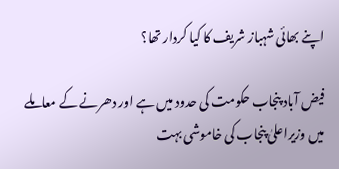اپنے بھائی شہباز شریف کا کیا کردار تھا؟

فیض آباد پنجاب حکومت کی حدود میں ہے اور دھرنے کے معاملے میں وزیراعلیٰ پنجاب کی خاموشی بہت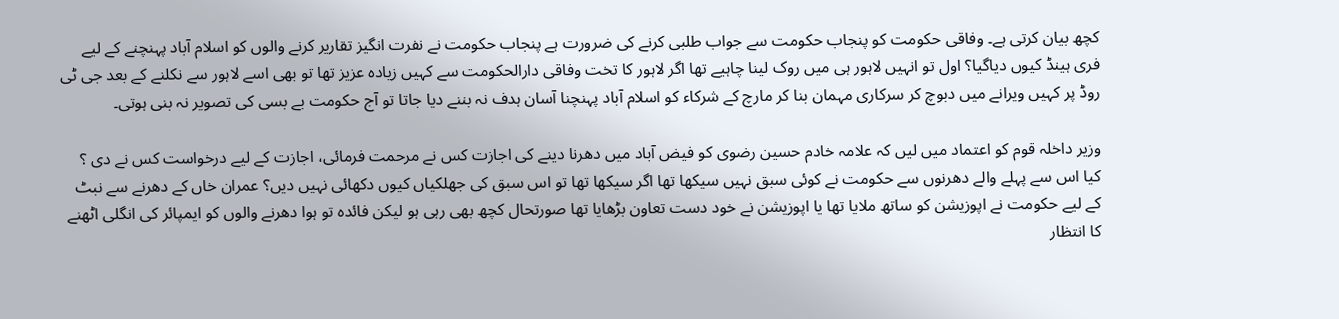کچھ بیان کرتی ہے۔ وفاقی حکومت کو پنجاب حکومت سے جواب طلبی کرنے کی ضرورت ہے پنجاب حکومت نے نفرت انگیز تقاریر کرنے والوں کو اسلام آباد پہنچنے کے لیے فری ہینڈ کیوں دیاگیا؟ اول تو انہیں لاہور ہی میں روک لینا چاہیے تھا اگر لاہور کا تخت وفاقی دارالحکومت سے کہیں زیادہ عزیز تھا تو بھی اسے لاہور سے نکلنے کے بعد جی ٹی روڈ پر کہیں ویرانے میں دبوچ کر سرکاری مہمان بنا کر مارچ کے شرکاء کو اسلام آباد پہنچنا آسان ہدف نہ بننے دیا جاتا تو آج حکومت بے بسی کی تصویر نہ بنی ہوتی۔

وزیر داخلہ قوم کو اعتماد میں لیں کہ علامہ خادم حسین رضوی کو فیض آباد میں دھرنا دینے کی اجازت کس نے مرحمت فرمائی، اجازت کے لیے درخواست کس نے دی ؟ کیا اس سے پہلے والے دھرنوں سے حکومت نے کوئی سبق نہیں سیکھا تھا اگر سیکھا تھا تو اس سبق کی جھلکیاں کیوں دکھائی نہیں دیں؟ عمران خاں کے دھرنے سے نبٹ کے لیے حکومت نے اپوزیشن کو ساتھ ملایا تھا یا اپوزیشن نے خود دست تعاون بڑھایا تھا صورتحال کچھ بھی رہی ہو لیکن فائدہ تو ہوا دھرنے والوں کو ایمپائر کی انگلی اٹھنے کا انتظار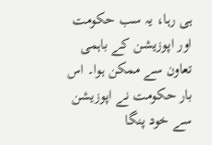ہی رہا، یہ سب حکومت اور اپوزیشن کے باہمی تعاون سے ممکن ہوا۔ اس بار حکومت نے اپوزیشن سے خود پنگا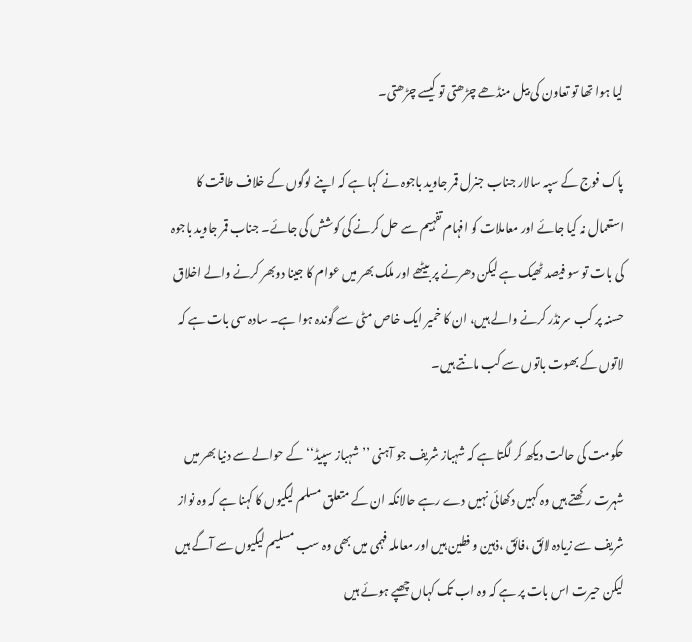لیا ہوا تھا تو تعاون کی بیل منڈھے چڑھتی تو کیسے چڑھتی۔

پاک فوج کے سپہ سالار جناب جنرل قمر جاوید باجوہ نے کہا ہے کہ اپنے لوگوں کے خلاف طاقت کا استعمال نہ کیا جائے اور معاملات کو افہام تفہیم سے حل کرنے کی کوشش کی جائے۔ جناب قمر جاوید باجوہ کی بات تو سو فیصد ٹھیک ہے لیکن دھرنے پر بیٹھے اور ملک بھر میں عوام کا جینا دوبھر کرنے والے اخلاق حسنہ پر کب سرنڈر کرنے والے ہیں، ان کا خمیر ایک خاص مٹی سے گوندہ ہوا ہے۔ سادہ سی بات ہے کہ لاتوں کے بھوت باتوں سے کب مانتے ہیں۔

حکومت کی حالت دیکھ کر لگتا ہے کہ شہباز شریف جو آہنی ’’شہباز سپیڈ‘‘ کے حوالے سے دنیا بھر میں شہرت رکھتے ہیں وہ کہیں دکھائی نہیں دے رہے حالانکہ ان کے متعلق مسلم لیگیوں کا کہنا ہے کہ وہ نواز شریف سے زیادہ لائق ،فائق ،ذہین و فطین ہیں اور معاملہ فہمی میں بھی وہ سب مسلیم لیگیوں سے آگے ہیں لیکن حیرت اس بات پر ہے کہ وہ اب تک کہاں چھپے ہوئے ہیں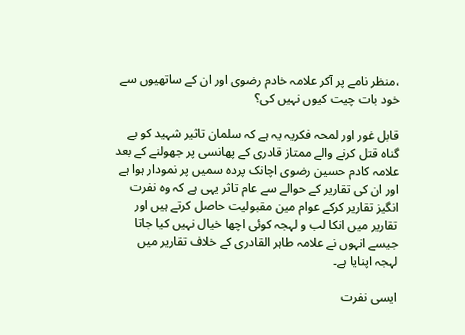،منظر نامے پر آکر علامہ خادم رضوی اور ان کے ساتھیوں سے خود بات چیت کیوں نہیں کی؟

قابل غور اور لمحہ فکریہ یہ ہے کہ سلمان تاثیر شہید کو بے گناہ قتل کرنے والے ممتاز قادری کے پھانسی پر جھولنے کے بعد علامہ کادم حسین رضوی اچانک پردہ سمیں پر نمودار ہوا ہے اور ان کی تقاریر کے حوالے سے عام تاثر یہی ہے کہ وہ نفرت انگیز تقاریر کرکے عوام مین مقبولیت حاصل کرتے ہیں اور تقاریر میں انکا لب و لہجہ کوئی اچھا خیال نہیں کیا جاتا جیسے انہوں نے علامہ طاہر القادری کے خلاف تقاریر میں لہجہ اپنایا ہے۔

ایسی نفرت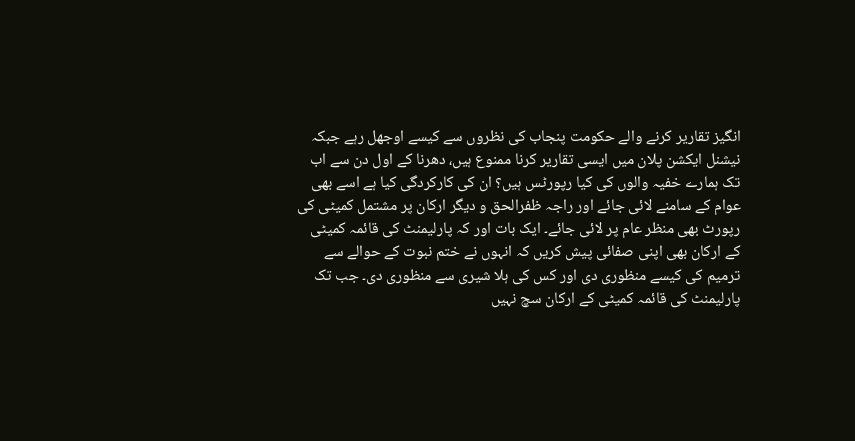انگیز تقاریر کرنے والے حکومت پنجاب کی نظروں سے کیسے اوجھل رہے جبکہ نیشنل ایکشن پلان میں ایسی تقاریر کرنا ممنوع ہیں، دھرنا کے اول دن سے اب تک ہمارے خفیہ والوں کی کیا رپورٹس ہیں؟ ان کی کارکردگی کیا ہے اسے بھی عوام کے سامنے لائی جائے اور راجہ ظفرالحق و دیگر ارکان پر مشتمل کمیٹی کی رپورٹ بھی منظر عام پر لائی جائے۔ ایک بات اور کہ پارلیمنٹ کی قائمہ کمیٹی کے ارکان بھی اپنی صفائی پیش کریں کہ انہوں نے ختم نبوت کے حوالے سے ترمیم کی کیسے منظوری دی اور کس کی ہلا شیری سے منظوری دی۔ جب تک پارلیمنٹ کی قائمہ کمیٹی کے ارکان سچ نہیں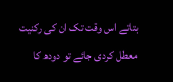بتاتے اس وقت تک ان کی رکنیت معطل کردی جائے تو دودھ کا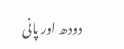دودھ اور پانی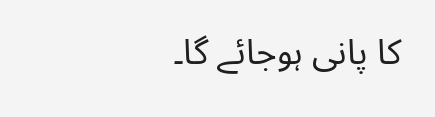کا پانی ہوجائے گا۔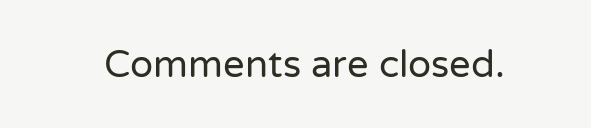Comments are closed.